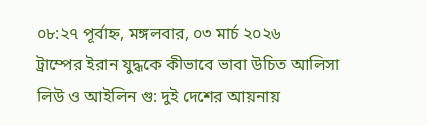০৮:২৭ পূর্বাহ্ন, মঙ্গলবার, ০৩ মার্চ ২০২৬
ট্রাম্পের ইরান যুদ্ধকে কীভাবে ভাবা উচিত আলিসা লিউ ও আইলিন গু: দুই দেশের আয়নায়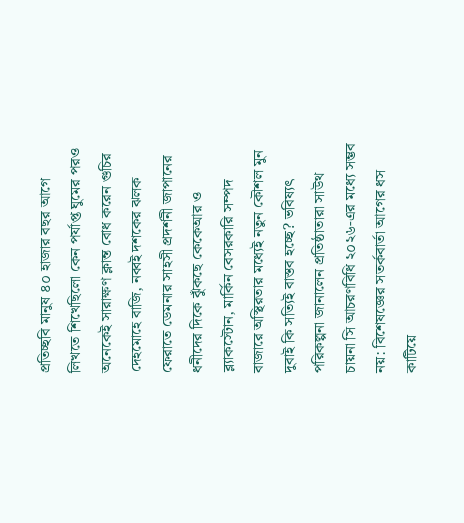প্রতিচ্ছবি মানুষ ৪০ হাজার বছর আগে লিখতে শিখেছিলো কেন পর্যাপ্ত ঘুমের পরও অনেকেই সারাক্ষণ ক্লান্ত বোধ করেন গুচির দেহমোহে বাজি, নব্বই দশকের ঝলক ফেরাতে ডেমনার সাহসী প্রদর্শনী জাপানের ধনীদের দিকে ঝুঁকছে কেকেআর ও ব্ল্যাকস্টোন, মার্কিন বেসরকারি সম্পদ বাজারে অস্থিরতার মধ্যেই নতুন কৌশল মুন দুবাই কি সত্যিই বাস্তব হচ্ছে? ভবিষ্যৎ পরিকল্পনা জানালেন প্রতিষ্ঠাতারা সাউথ চায়না সি আচরণবিধি ২০২৬-এর মধ্যে সম্ভব নয়: বিশেষজ্ঞের সতর্কবার্তা আগের ধস কাটিয়ে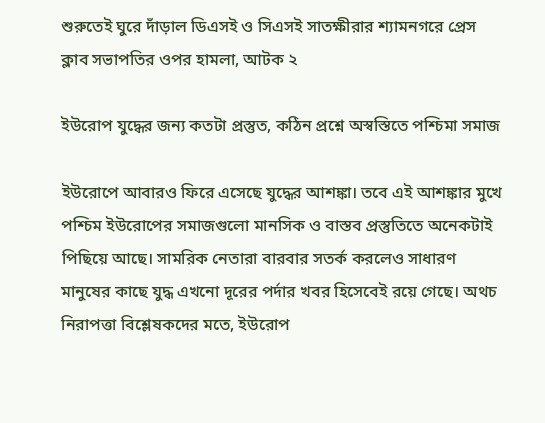শুরুতেই ঘুরে দাঁড়াল ডিএসই ও সিএসই সাতক্ষীরার শ্যামনগরে প্রেস ক্লাব সভাপতির ওপর হামলা, আটক ২

ইউরোপ যুদ্ধের জন্য কতটা প্রস্তুত, কঠিন প্রশ্নে অস্বস্তিতে পশ্চিমা সমাজ

ইউরোপে আবারও ফিরে এসেছে যুদ্ধের আশঙ্কা। তবে এই আশঙ্কার মুখে পশ্চিম ইউরোপের সমাজগুলো মানসিক ও বাস্তব প্রস্তুতিতে অনেকটাই পিছিয়ে আছে। সামরিক নেতারা বারবার সতর্ক করলেও সাধারণ মানুষের কাছে যুদ্ধ এখনো দূরের পর্দার খবর হিসেবেই রয়ে গেছে। অথচ নিরাপত্তা বিশ্লেষকদের মতে, ইউরোপ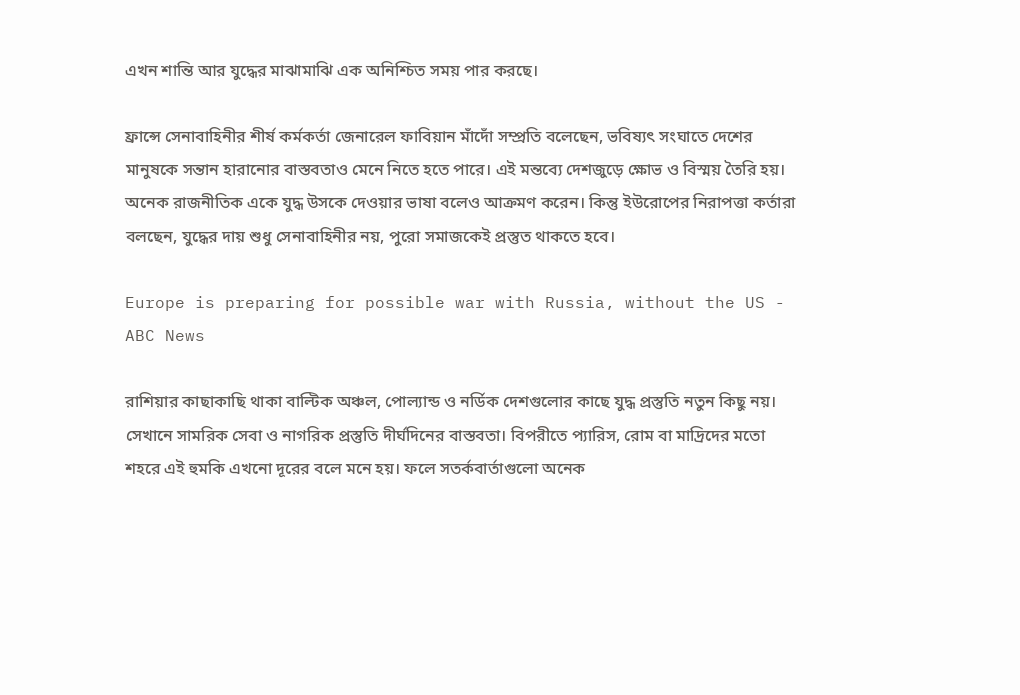এখন শান্তি আর যুদ্ধের মাঝামাঝি এক অনিশ্চিত সময় পার করছে।

ফ্রান্সে সেনাবাহিনীর শীর্ষ কর্মকর্তা জেনারেল ফাবিয়ান মাঁদোঁ সম্প্রতি বলেছেন, ভবিষ্যৎ সংঘাতে দেশের মানুষকে সন্তান হারানোর বাস্তবতাও মেনে নিতে হতে পারে। এই মন্তব্যে দেশজুড়ে ক্ষোভ ও বিস্ময় তৈরি হয়। অনেক রাজনীতিক একে যুদ্ধ উসকে দেওয়ার ভাষা বলেও আক্রমণ করেন। কিন্তু ইউরোপের নিরাপত্তা কর্তারা বলছেন, যুদ্ধের দায় শুধু সেনাবাহিনীর নয়, পুরো সমাজকেই প্রস্তুত থাকতে হবে।

Europe is preparing for possible war with Russia, without the US - ABC News

রাশিয়ার কাছাকাছি থাকা বাল্টিক অঞ্চল, পোল্যান্ড ও নর্ডিক দেশগুলোর কাছে যুদ্ধ প্রস্তুতি নতুন কিছু নয়। সেখানে সামরিক সেবা ও নাগরিক প্রস্তুতি দীর্ঘদিনের বাস্তবতা। বিপরীতে প্যারিস, রোম বা মাদ্রিদের মতো শহরে এই হুমকি এখনো দূরের বলে মনে হয়। ফলে সতর্কবার্তাগুলো অনেক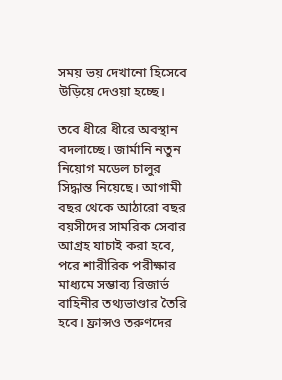সময় ভয় দেখানো হিসেবে উড়িয়ে দেওয়া হচ্ছে।

তবে ধীরে ধীরে অবস্থান বদলাচ্ছে। জার্মানি নতুন নিয়োগ মডেল চালুর সিদ্ধান্ত নিয়েছে। আগামী বছর থেকে আঠারো বছর বয়সীদের সামরিক সেবার আগ্রহ যাচাই করা হবে, পরে শারীরিক পরীক্ষার মাধ্যমে সম্ভাব্য রিজার্ভ বাহিনীর তথ্যভাণ্ডার তৈরি হবে। ফ্রান্সও তরুণদের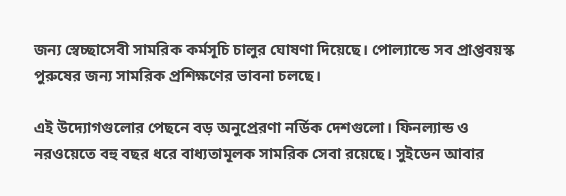জন্য স্বেচ্ছাসেবী সামরিক কর্মসূচি চালুর ঘোষণা দিয়েছে। পোল্যান্ডে সব প্রাপ্তবয়স্ক পুরুষের জন্য সামরিক প্রশিক্ষণের ভাবনা চলছে।

এই উদ্যোগগুলোর পেছনে বড় অনুপ্রেরণা নর্ডিক দেশগুলো। ফিনল্যান্ড ও নরওয়েতে বহু বছর ধরে বাধ্যতামূলক সামরিক সেবা রয়েছে। সুইডেন আবার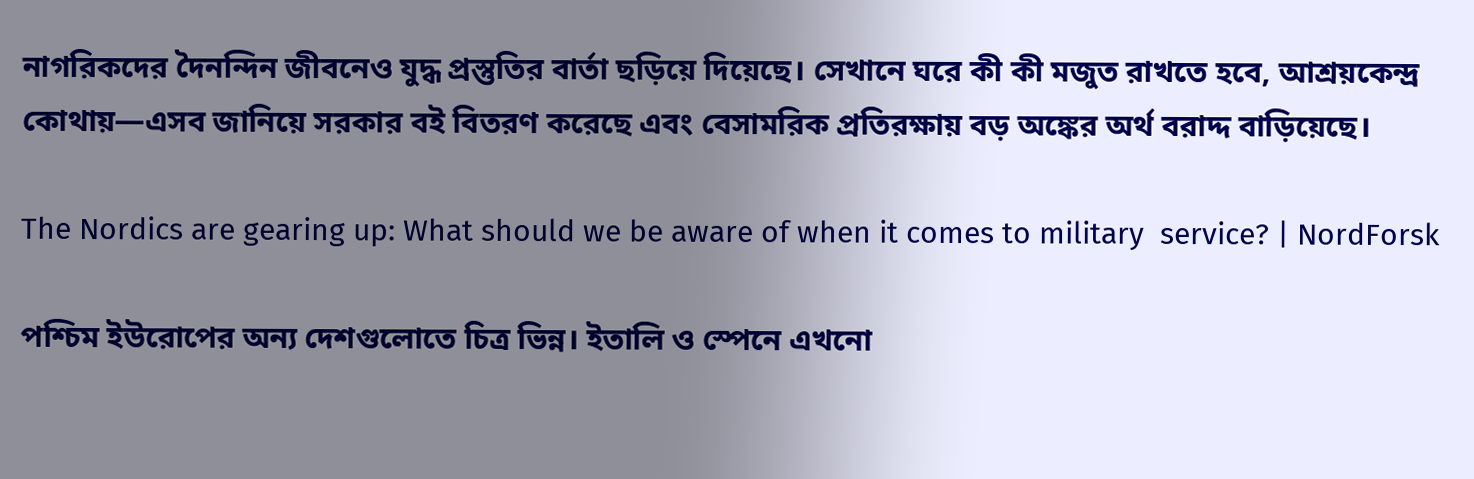নাগরিকদের দৈনন্দিন জীবনেও যুদ্ধ প্রস্তুতির বার্তা ছড়িয়ে দিয়েছে। সেখানে ঘরে কী কী মজুত রাখতে হবে, আশ্রয়কেন্দ্র কোথায়—এসব জানিয়ে সরকার বই বিতরণ করেছে এবং বেসামরিক প্রতিরক্ষায় বড় অঙ্কের অর্থ বরাদ্দ বাড়িয়েছে।

The Nordics are gearing up: What should we be aware of when it comes to military  service? | NordForsk

পশ্চিম ইউরোপের অন্য দেশগুলোতে চিত্র ভিন্ন। ইতালি ও স্পেনে এখনো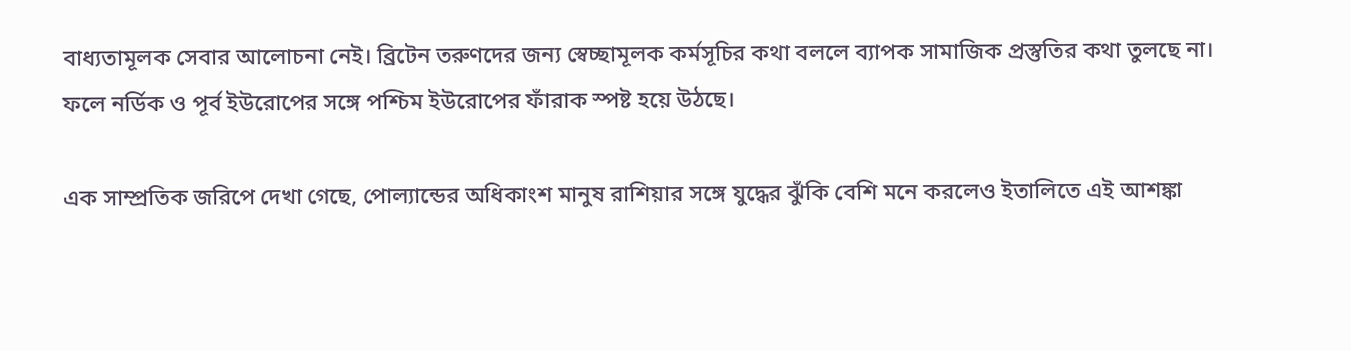বাধ্যতামূলক সেবার আলোচনা নেই। ব্রিটেন তরুণদের জন্য স্বেচ্ছামূলক কর্মসূচির কথা বললে ব্যাপক সামাজিক প্রস্তুতির কথা তুলছে না। ফলে নর্ডিক ও পূর্ব ইউরোপের সঙ্গে পশ্চিম ইউরোপের ফাঁরাক স্পষ্ট হয়ে উঠছে।

এক সাম্প্রতিক জরিপে দেখা গেছে, পোল্যান্ডের অধিকাংশ মানুষ রাশিয়ার সঙ্গে যুদ্ধের ঝুঁকি বেশি মনে করলেও ইতালিতে এই আশঙ্কা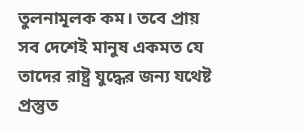তুলনামূলক কম। তবে প্রায় সব দেশেই মানুষ একমত যে তাদের রাষ্ট্র যুদ্ধের জন্য যথেষ্ট প্রস্তুত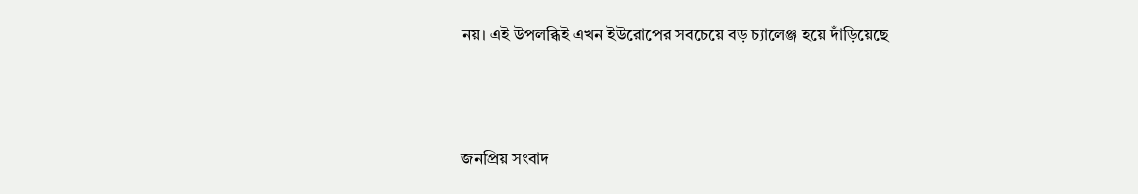নয়। এই উপলব্ধিই এখন ইউরোপের সবচেয়ে বড় চ্যালেঞ্জ হয়ে দাঁড়িয়েছে



জনপ্রিয় সংবাদ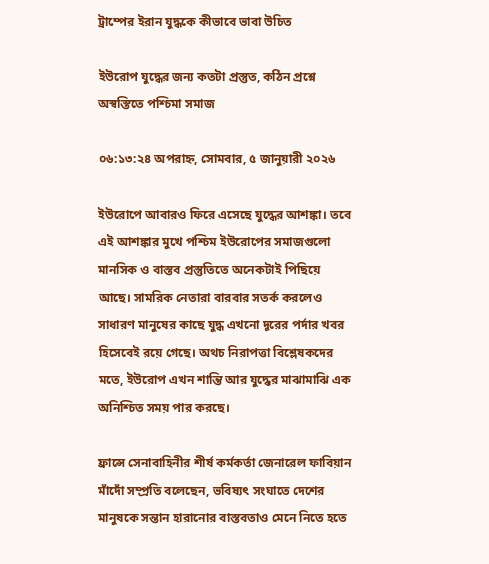ট্রাম্পের ইরান যুদ্ধকে কীভাবে ভাবা উচিত

ইউরোপ যুদ্ধের জন্য কতটা প্রস্তুত, কঠিন প্রশ্নে অস্বস্তিতে পশ্চিমা সমাজ

০৬:১৩:২৪ অপরাহ্ন, সোমবার, ৫ জানুয়ারী ২০২৬

ইউরোপে আবারও ফিরে এসেছে যুদ্ধের আশঙ্কা। তবে এই আশঙ্কার মুখে পশ্চিম ইউরোপের সমাজগুলো মানসিক ও বাস্তব প্রস্তুতিতে অনেকটাই পিছিয়ে আছে। সামরিক নেতারা বারবার সতর্ক করলেও সাধারণ মানুষের কাছে যুদ্ধ এখনো দূরের পর্দার খবর হিসেবেই রয়ে গেছে। অথচ নিরাপত্তা বিশ্লেষকদের মতে, ইউরোপ এখন শান্তি আর যুদ্ধের মাঝামাঝি এক অনিশ্চিত সময় পার করছে।

ফ্রান্সে সেনাবাহিনীর শীর্ষ কর্মকর্তা জেনারেল ফাবিয়ান মাঁদোঁ সম্প্রতি বলেছেন, ভবিষ্যৎ সংঘাতে দেশের মানুষকে সন্তান হারানোর বাস্তবতাও মেনে নিতে হতে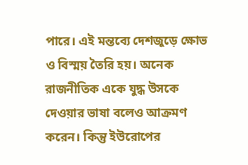পারে। এই মন্তব্যে দেশজুড়ে ক্ষোভ ও বিস্ময় তৈরি হয়। অনেক রাজনীতিক একে যুদ্ধ উসকে দেওয়ার ভাষা বলেও আক্রমণ করেন। কিন্তু ইউরোপের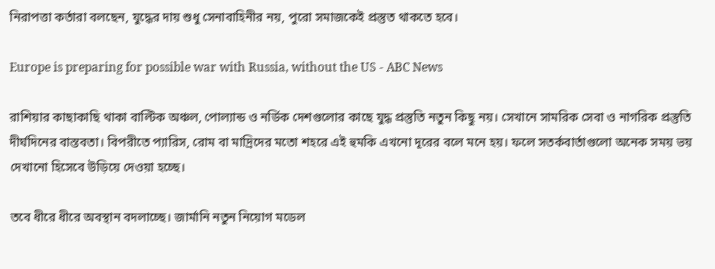নিরাপত্তা কর্তারা বলছেন, যুদ্ধের দায় শুধু সেনাবাহিনীর নয়, পুরো সমাজকেই প্রস্তুত থাকতে হবে।

Europe is preparing for possible war with Russia, without the US - ABC News

রাশিয়ার কাছাকাছি থাকা বাল্টিক অঞ্চল, পোল্যান্ড ও নর্ডিক দেশগুলোর কাছে যুদ্ধ প্রস্তুতি নতুন কিছু নয়। সেখানে সামরিক সেবা ও নাগরিক প্রস্তুতি দীর্ঘদিনের বাস্তবতা। বিপরীতে প্যারিস, রোম বা মাদ্রিদের মতো শহরে এই হুমকি এখনো দূরের বলে মনে হয়। ফলে সতর্কবার্তাগুলো অনেক সময় ভয় দেখানো হিসেবে উড়িয়ে দেওয়া হচ্ছে।

তবে ধীরে ধীরে অবস্থান বদলাচ্ছে। জার্মানি নতুন নিয়োগ মডেল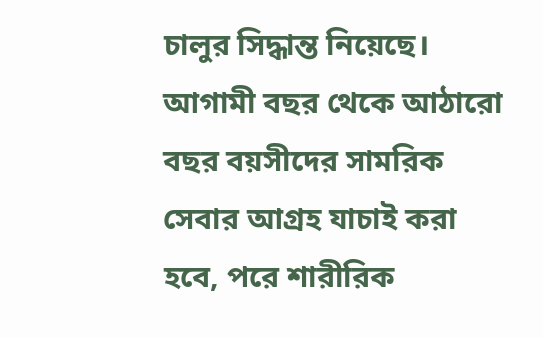চালুর সিদ্ধান্ত নিয়েছে। আগামী বছর থেকে আঠারো বছর বয়সীদের সামরিক সেবার আগ্রহ যাচাই করা হবে, পরে শারীরিক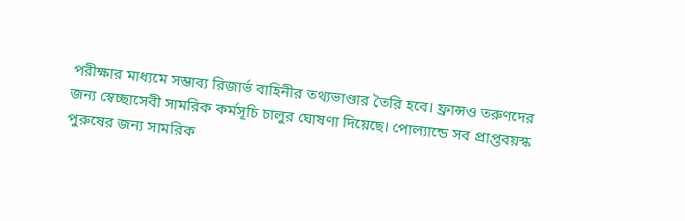পরীক্ষার মাধ্যমে সম্ভাব্য রিজার্ভ বাহিনীর তথ্যভাণ্ডার তৈরি হবে। ফ্রান্সও তরুণদের জন্য স্বেচ্ছাসেবী সামরিক কর্মসূচি চালুর ঘোষণা দিয়েছে। পোল্যান্ডে সব প্রাপ্তবয়স্ক পুরুষের জন্য সামরিক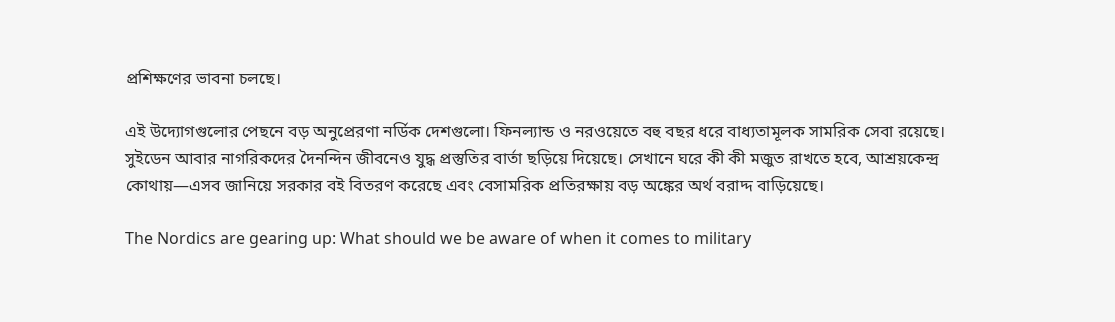প্রশিক্ষণের ভাবনা চলছে।

এই উদ্যোগগুলোর পেছনে বড় অনুপ্রেরণা নর্ডিক দেশগুলো। ফিনল্যান্ড ও নরওয়েতে বহু বছর ধরে বাধ্যতামূলক সামরিক সেবা রয়েছে। সুইডেন আবার নাগরিকদের দৈনন্দিন জীবনেও যুদ্ধ প্রস্তুতির বার্তা ছড়িয়ে দিয়েছে। সেখানে ঘরে কী কী মজুত রাখতে হবে, আশ্রয়কেন্দ্র কোথায়—এসব জানিয়ে সরকার বই বিতরণ করেছে এবং বেসামরিক প্রতিরক্ষায় বড় অঙ্কের অর্থ বরাদ্দ বাড়িয়েছে।

The Nordics are gearing up: What should we be aware of when it comes to military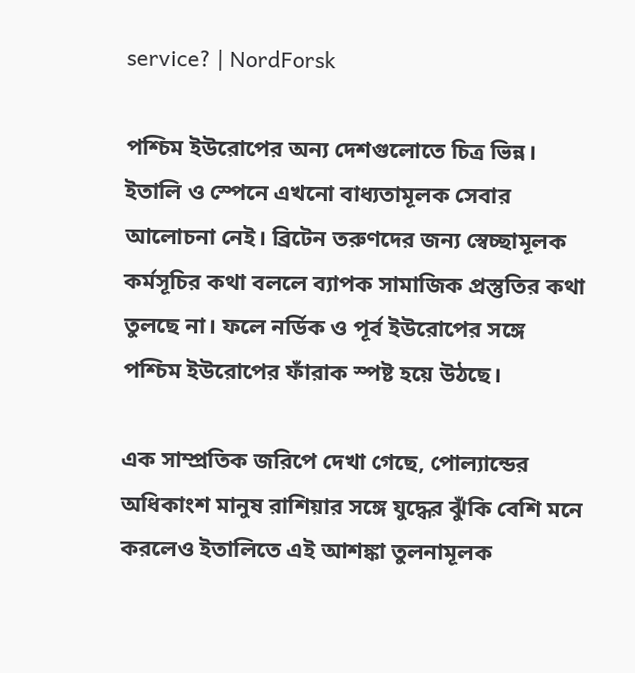service? | NordForsk

পশ্চিম ইউরোপের অন্য দেশগুলোতে চিত্র ভিন্ন। ইতালি ও স্পেনে এখনো বাধ্যতামূলক সেবার আলোচনা নেই। ব্রিটেন তরুণদের জন্য স্বেচ্ছামূলক কর্মসূচির কথা বললে ব্যাপক সামাজিক প্রস্তুতির কথা তুলছে না। ফলে নর্ডিক ও পূর্ব ইউরোপের সঙ্গে পশ্চিম ইউরোপের ফাঁরাক স্পষ্ট হয়ে উঠছে।

এক সাম্প্রতিক জরিপে দেখা গেছে, পোল্যান্ডের অধিকাংশ মানুষ রাশিয়ার সঙ্গে যুদ্ধের ঝুঁকি বেশি মনে করলেও ইতালিতে এই আশঙ্কা তুলনামূলক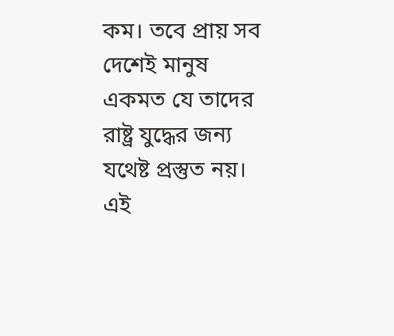কম। তবে প্রায় সব দেশেই মানুষ একমত যে তাদের রাষ্ট্র যুদ্ধের জন্য যথেষ্ট প্রস্তুত নয়। এই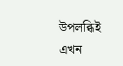উপলব্ধিই এখন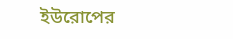ইউরোপের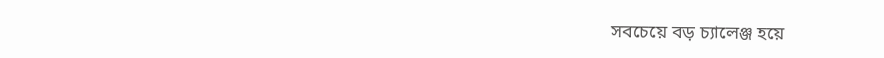সবচেয়ে বড় চ্যালেঞ্জ হয়ে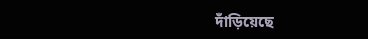দাঁড়িয়েছে